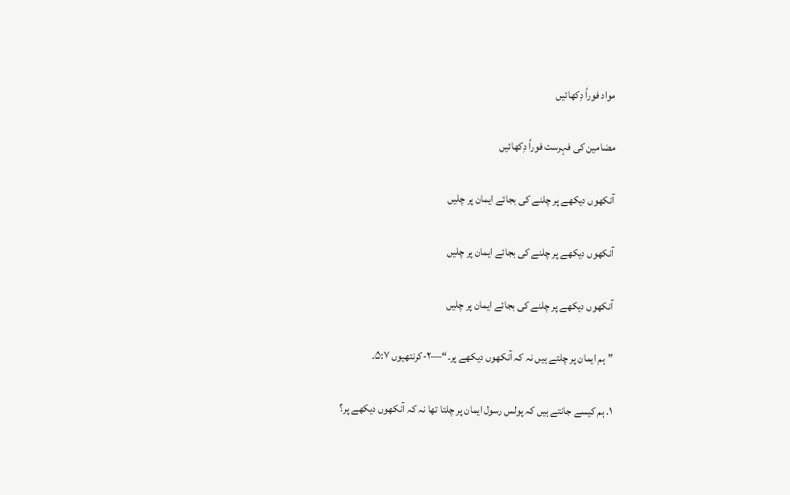مواد فوراً دِکھائیں

مضامین کی فہرست فوراً دِکھائیں

آنکھوں دیکھے پر چلنے کی بجائے ایمان پر چلیں

آنکھوں دیکھے پر چلنے کی بجائے ایمان پر چلیں

آنکھوں دیکھے پر چلنے کی بجائے ایمان پر چلیں

”ہم ایمان پر چلتے ہیں نہ کہ آنکھوں دیکھے پر۔“—۲-کرنتھیوں ۵:۷۔

۱. ہم کیسے جانتے ہیں کہ پولس رسول ایمان پر چلتا تھا نہ کہ آنکھوں دیکھے پر؟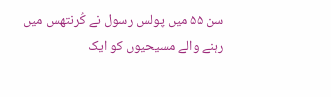سن ۵۵ میں پولس رسول نے کُرنتھس میں رہنے والے مسیحیوں کو ایک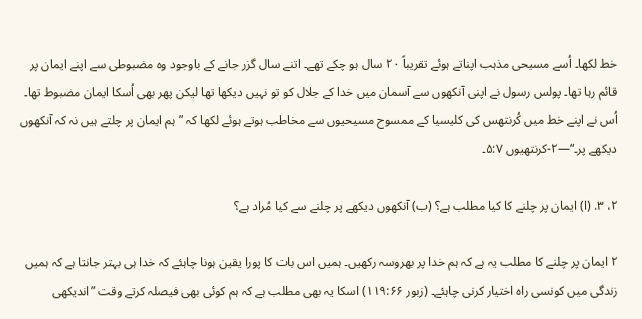خط لکھا۔ اُسے مسیحی مذہب اپناتے ہوئے تقریباً ۲۰ سال ہو چکے تھے۔ اتنے سال گزر جانے کے باوجود وہ مضبوطی سے اپنے ایمان پر قائم رہا تھا۔ پولس رسول نے اپنی آنکھوں سے آسمان میں خدا کے جلال کو تو نہیں دیکھا تھا لیکن پھر بھی اُسکا ایمان مضبوط تھا۔ اُس نے اپنے خط میں کُرنتھس کی کلیسیا کے ممسوح مسیحیوں سے مخاطب ہوتے ہوئے لکھا کہ ”ہم ایمان پر چلتے ہیں نہ کہ آنکھوں دیکھے پر۔“—۲-کرنتھیوں ۵:۷۔

۲، ۳. (ا) ایمان پر چلنے کا کیا مطلب ہے؟ (ب) آنکھوں دیکھے پر چلنے سے کیا مُراد ہے؟

۲ ایمان پر چلنے کا مطلب یہ ہے کہ ہم خدا پر بھروسہ رکھیں۔ ہمیں اس بات کا پورا یقین ہونا چاہئے کہ خدا ہی بہتر جانتا ہے کہ ہمیں زندگی میں کونسی راہ اختیار کرنی چاہئے۔ (زبور ۱۱۹:۶۶) اسکا یہ بھی مطلب ہے کہ ہم کوئی بھی فیصلہ کرتے وقت ”اندیکھی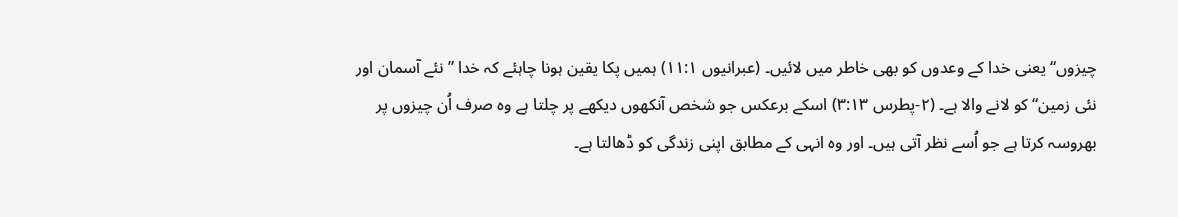چیزوں“ یعنی خدا کے وعدوں کو بھی خاطر میں لائیں۔ (عبرانیوں ۱۱:۱) ہمیں پکا یقین ہونا چاہئے کہ خدا ”نئے آسمان اور نئی زمین“ کو لانے والا ہے۔ (۲-پطرس ۳:۱۳) اسکے برعکس جو شخص آنکھوں دیکھے پر چلتا ہے وہ صرف اُن چیزوں پر بھروسہ کرتا ہے جو اُسے نظر آتی ہیں۔ اور وہ انہی کے مطابق اپنی زندگی کو ڈھالتا ہے۔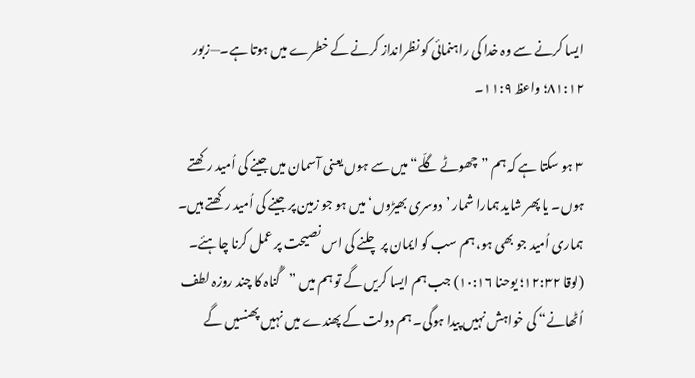ایسا کرنے سے وہ خدا کی راہنمائی کو نظرانداز کرنے کے خطرے میں ہوتا ہے۔—زبور ۸۱:۱۲؛ واعظ ۱۱:۹۔

۳ ہو سکتا ہے کہ ہم ”چھوٹے گلّے“ میں سے ہوں یعنی آسمان میں جینے کی اُمید رکھتے ہوں۔ یا پھر شاید ہمارا شمار ’دوسری بھیڑوں‘ میں ہو جو زمین پر جینے کی اُمید رکھتے ہیں۔ ہماری اُمید جو بھی ہو، ہم سب کو ایمان پر چلنے کی اس نصیحت پر عمل کرنا چاہئے۔ (لوقا ۱۲:۳۲؛ یوحنا ۱۰:۱۶) جب ہم ایسا کریں گے تو ہم میں ”گُناہ کا چند روزہ لطف اُٹھانے“ کی خواہش نہیں پیدا ہوگی۔ ہم دولت کے پھندے میں نہیں پھنسیں گے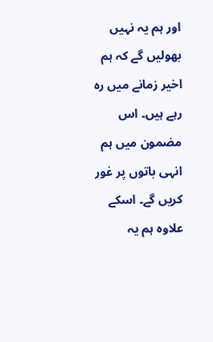اور ہم یہ نہیں بھولیں گے کہ ہم اخیر زمانے میں رہ رہے ہیں۔ اس مضمون میں ہم انہی باتوں پر غور کریں گے۔ اسکے علاوہ ہم یہ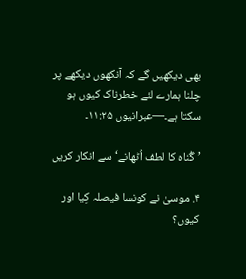بھی دیکھیں گے کہ آنکھوں دیکھے پر چلنا ہمارے لئے خطرناک کیوں ہو سکتا ہے۔—عبرانیوں ۱۱:۲۵۔

’گُناہ کا لطف اُٹھانے‘ سے انکار کریں

۴. موسیٰ نے کونسا فیصلہ کِیا اور کیوں؟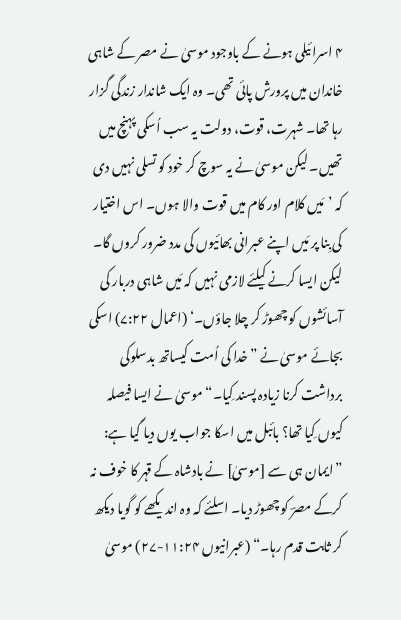۴ اسرائیلی ہونے کے باوجود موسیٰ نے مصر کے شاہی خاندان میں پرورش پائی تھی۔ وہ ایک شاندار زندگی گزار رہا تھا۔ شہرت، قوت، دولت یہ سب اُسکی پہنچ میں تھیں۔ لیکن موسیٰ نے یہ سوچ کر خود کو تسلی نہیں دی کہ ’مَیں کلام اور کام میں قوت والا ہوں۔ اس اختیار کی بِنا پر مَیں اپنے عبرانی بھائیوں کی مدد ضرور کروں گا۔ لیکن ایسا کرنے کیلئے لازمی نہیں کہ مَیں شاہی دربار کی آسائشوں کو چھوڑ کر چلا جاؤں۔‘ (اعمال ۷:۲۲) اسکی بجائے موسیٰ نے ”خدا کی اُمت کیساتھ بدسلوکی برداشت کرنا زیادہ پسند کِیا۔“ موسیٰ نے ایسا فیصلہ کیوں کِیا تھا؟ بائبل میں اسکا جواب یوں دیا گیا ہے: ”ایمان ہی سے [موسیٰ] نے بادشاہ کے قہر کا خوف نہ کرکے مصرؔ کو چھوڑ دیا۔ اسلئے کہ وہ اندیکھے کو گویا دیکھ کر ثابت قدم رہا۔“ (عبرانیوں ۱۱:۲۴-۲۷) موسیٰ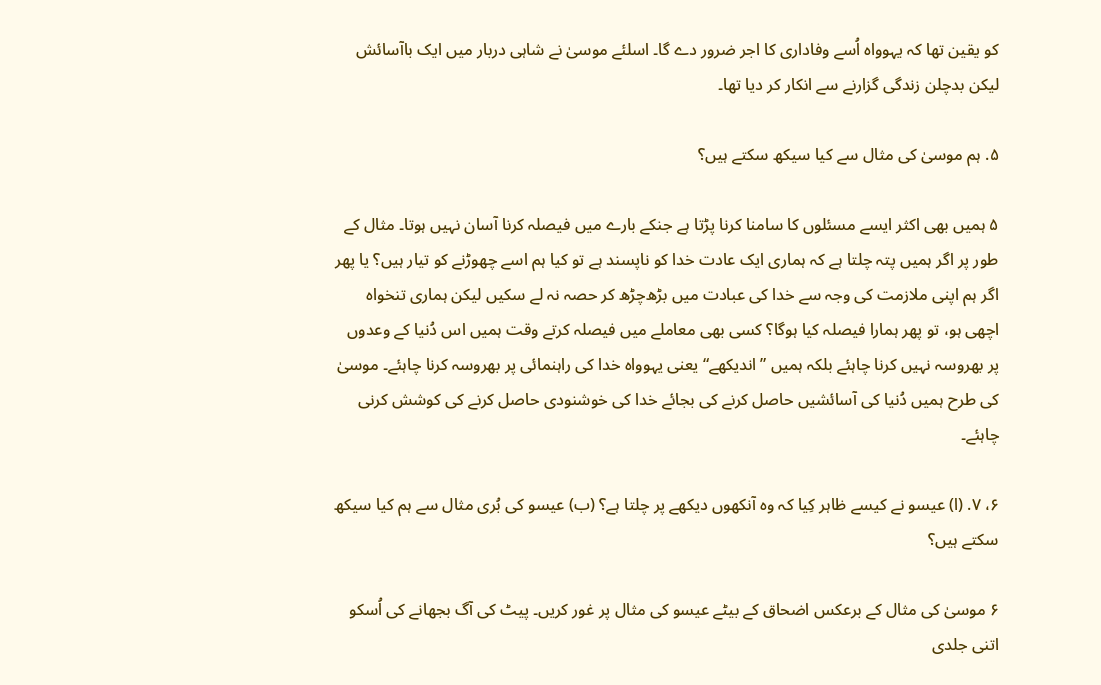کو یقین تھا کہ یہوواہ اُسے وفاداری کا اجر ضرور دے گا۔ اسلئے موسیٰ نے شاہی دربار میں ایک باآسائش لیکن بدچلن زندگی گزارنے سے انکار کر دیا تھا۔

۵. ہم موسیٰ کی مثال سے کیا سیکھ سکتے ہیں؟

۵ ہمیں بھی اکثر ایسے مسئلوں کا سامنا کرنا پڑتا ہے جنکے بارے میں فیصلہ کرنا آسان نہیں ہوتا۔ مثال کے طور پر اگر ہمیں پتہ چلتا ہے کہ ہماری ایک عادت خدا کو ناپسند ہے تو کیا ہم اسے چھوڑنے کو تیار ہیں؟ یا پھر اگر ہم اپنی ملازمت کی وجہ سے خدا کی عبادت میں بڑھ‌چڑھ کر حصہ نہ لے سکیں لیکن ہماری تنخواہ اچھی ہو، تو پھر ہمارا فیصلہ کیا ہوگا؟ کسی بھی معاملے میں فیصلہ کرتے وقت ہمیں اس دُنیا کے وعدوں پر بھروسہ نہیں کرنا چاہئے بلکہ ہمیں ”اندیکھے“ یعنی یہوواہ خدا کی راہنمائی پر بھروسہ کرنا چاہئے۔ موسیٰ کی طرح ہمیں دُنیا کی آسائشیں حاصل کرنے کی بجائے خدا کی خوشنودی حاصل کرنے کی کوشش کرنی چاہئے۔

۶، ۷. (ا) عیسو نے کیسے ظاہر کِیا کہ وہ آنکھوں دیکھے پر چلتا ہے؟ (ب) عیسو کی بُری مثال سے ہم کیا سیکھ سکتے ہیں؟

۶ موسیٰ کی مثال کے برعکس اضحاق کے بیٹے عیسو کی مثال پر غور کریں۔ پیٹ کی آگ بجھانے کی اُسکو اتنی جلدی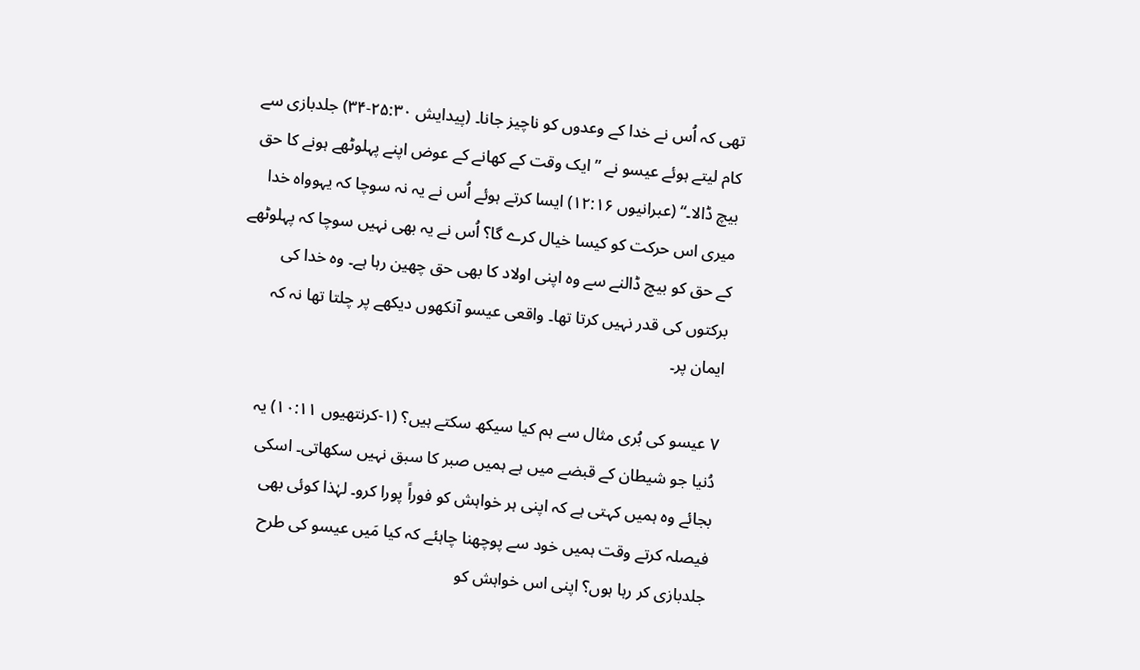تھی کہ اُس نے خدا کے وعدوں کو ناچیز جانا۔ (پیدایش ۲۵:۳۰-۳۴) جلدبازی سے کام لیتے ہوئے عیسو نے ”ایک وقت کے کھانے کے عوض اپنے پہلوٹھے ہونے کا حق بیچ ڈالا۔“ (عبرانیوں ۱۲:۱۶) ایسا کرتے ہوئے اُس نے یہ نہ سوچا کہ یہوواہ خدا میری اس حرکت کو کیسا خیال کرے گا؟ اُس نے یہ بھی نہیں سوچا کہ پہلوٹھے کے حق کو بیچ ڈالنے سے وہ اپنی اولاد کا بھی حق چھین رہا ہے۔ وہ خدا کی برکتوں کی قدر نہیں کرتا تھا۔ واقعی عیسو آنکھوں دیکھے پر چلتا تھا نہ کہ ایمان پر۔

۷ عیسو کی بُری مثال سے ہم کیا سیکھ سکتے ہیں؟ (۱-کرنتھیوں ۱۰:۱۱) یہ دُنیا جو شیطان کے قبضے میں ہے ہمیں صبر کا سبق نہیں سکھاتی۔ اسکی بجائے وہ ہمیں کہتی ہے کہ اپنی ہر خواہش کو فوراً پورا کرو۔ لہٰذا کوئی بھی فیصلہ کرتے وقت ہمیں خود سے پوچھنا چاہئے کہ کیا مَیں عیسو کی طرح جلدبازی کر رہا ہوں؟ اپنی اس خواہش کو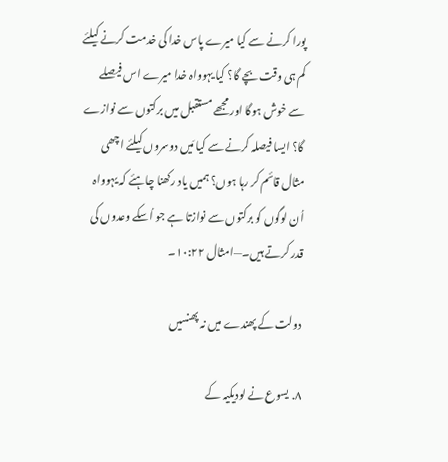پورا کرنے سے کیا میرے پاس خدا کی خدمت کرنے کیلئے کم ہی وقت بچے گا؟ کیا یہوواہ خدا میرے اس فیصلے سے خوش ہوگا اور مجھے مستقبل میں برکتوں سے نوازے گا؟ ایسا فیصلہ کرنے سے کیا مَیں دوسروں کیلئے اچھی مثال قائم کر رہا ہوں؟ ہمیں یاد رکھنا چاہئے کہ یہوواہ اُن لوگوں کو برکتوں سے نوازتا ہے جو اُسکے وعدوں کی قدر کرتے ہیں۔—امثال ۱۰:۲۲۔

دولت کے پھندے میں نہ پھنسیں

۸. یسوع نے لودیکیہ کے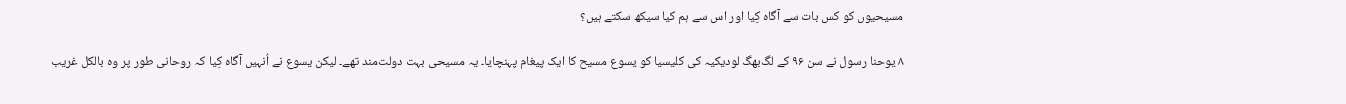مسیحیوں کو کس بات سے آگاہ کِیا اور اس سے ہم کیا سیکھ سکتے ہیں؟

۸ یوحنا رسول نے سن ۹۶ کے لگ‌بھگ لودیکیہ کی کلیسیا کو یسوع مسیح کا ایک پیغام پہنچایا۔ یہ مسیحی بہت دولت‌مند تھے۔ لیکن یسوع نے اُنہیں آگاہ کِیا کہ روحانی طور پر وہ بالکل غریب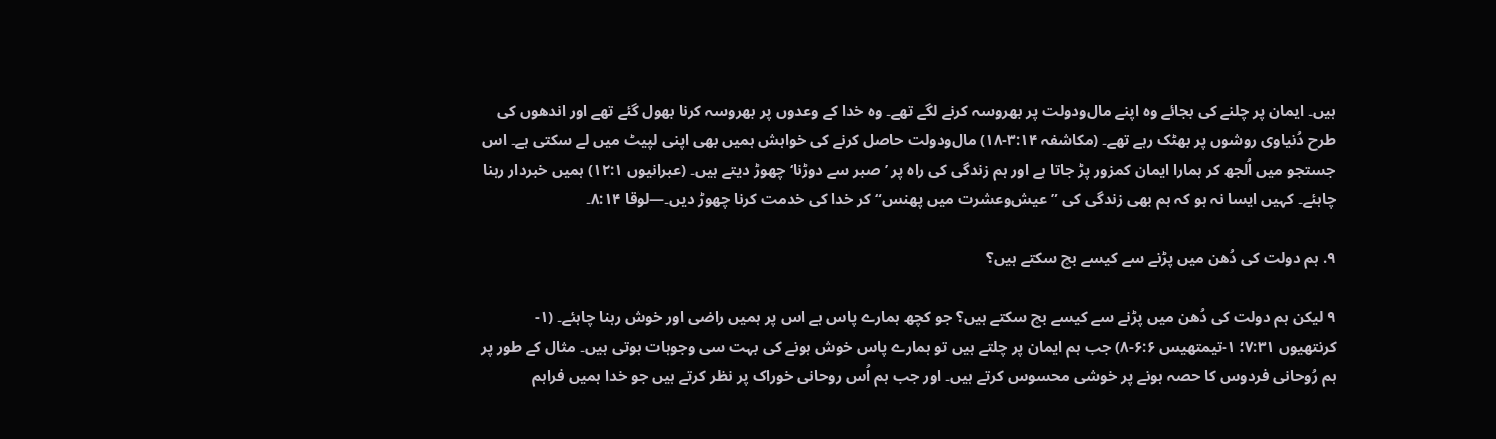ہیں۔ ایمان پر چلنے کی بجائے وہ اپنے مال‌ودولت پر بھروسہ کرنے لگے تھے۔ وہ خدا کے وعدوں پر بھروسہ کرنا بھول گئے تھے اور اندھوں کی طرح دُنیاوی روشوں پر بھٹک رہے تھے۔ (مکاشفہ ۳:۱۴-۱۸) مال‌ودولت حاصل کرنے کی خواہش ہمیں بھی اپنی لپیٹ میں لے سکتی ہے۔ اس جستجو میں اُلجھ کر ہمارا ایمان کمزور پڑ جاتا ہے اور ہم زندگی کی راہ پر ’صبر سے دوڑنا‘ چھوڑ دیتے ہیں۔ (عبرانیوں ۱۲:۱) ہمیں خبردار رہنا چاہئے۔ کہیں ایسا نہ ہو کہ ہم بھی زندگی کی ”عیش‌وعشرت میں پھنس“ کر خدا کی خدمت کرنا چھوڑ دیں۔—لوقا ۸:۱۴۔

۹. ہم دولت کی دُھن میں پڑنے سے کیسے بچ سکتے ہیں؟

۹ لیکن ہم دولت کی دُھن میں پڑنے سے کیسے بچ سکتے ہیں؟ جو کچھ ہمارے پاس ہے اس پر ہمیں راضی اور خوش رہنا چاہئے۔ (۱-کرنتھیوں ۷:۳۱؛ ۱-تیمتھیس ۶:۶-۸) جب ہم ایمان پر چلتے ہیں تو ہمارے پاس خوش ہونے کی بہت سی وجوہات ہوتی ہیں۔ مثال کے طور پر ہم رُوحانی فردوس کا حصہ ہونے پر خوشی محسوس کرتے ہیں۔ اور جب ہم اُس روحانی خوراک پر نظر کرتے ہیں جو خدا ہمیں فراہم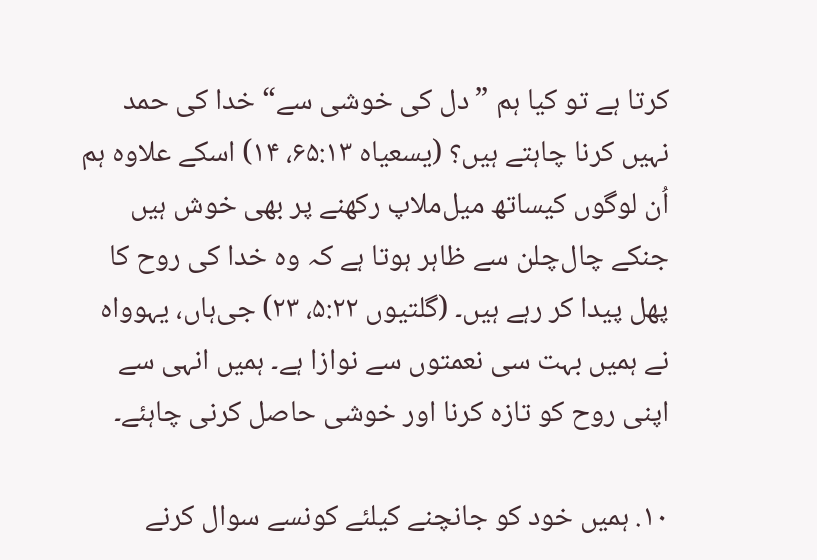کرتا ہے تو کیا ہم ”دل کی خوشی سے“ خدا کی حمد نہیں کرنا چاہتے ہیں؟ (یسعیاہ ۶۵:۱۳، ۱۴) اسکے علاوہ ہم اُن لوگوں کیساتھ میل‌ملاپ رکھنے پر بھی خوش ہیں جنکے چال‌چلن سے ظاہر ہوتا ہے کہ وہ خدا کی روح کا پھل پیدا کر رہے ہیں۔ (گلتیوں ۵:۲۲، ۲۳) جی‌ہاں، یہوواہ نے ہمیں بہت سی نعمتوں سے نوازا ہے۔ ہمیں انہی سے اپنی روح کو تازہ کرنا اور خوشی حاصل کرنی چاہئے۔

۱۰. ہمیں خود کو جانچنے کیلئے کونسے سوال کرنے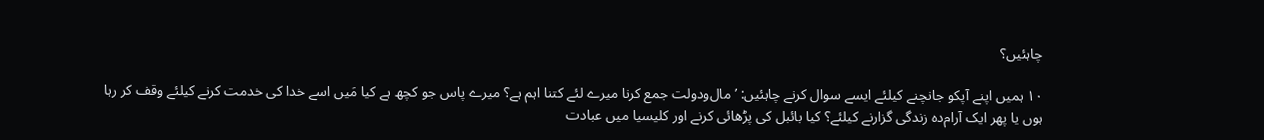چاہئیں؟

۱۰ ہمیں اپنے آپکو جانچنے کیلئے ایسے سوال کرنے چاہئیں: ’مال‌ودولت جمع کرنا میرے لئے کتنا اہم ہے؟ میرے پاس جو کچھ ہے کیا مَیں اسے خدا کی خدمت کرنے کیلئے وقف کر رہا ہوں یا پھر ایک آرام‌دہ زندگی گزارنے کیلئے؟ کیا بائبل کی پڑھائی کرنے اور کلیسیا میں عبادت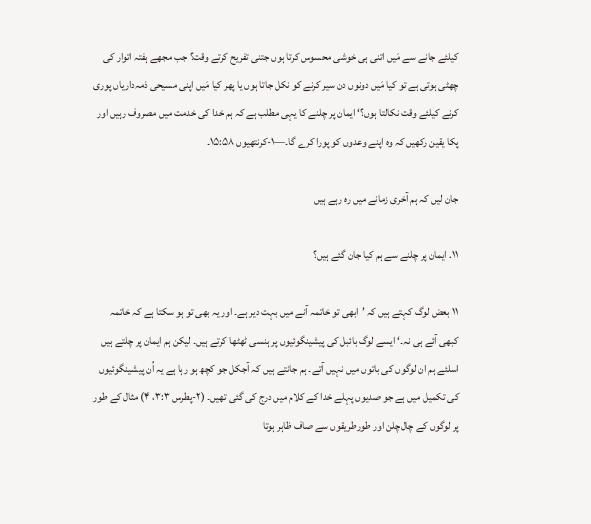کیلئے جانے سے مَیں اتنی ہی خوشی محسوس کرتا ہوں جتنی تفریح کرتے وقت؟ جب مجھے ہفتہ اتوار کی چھٹی ہوتی ہے تو کیا مَیں دونوں دن سیر کرنے کو نکل جاتا ہوں یا پھر کیا مَیں اپنی مسیحی ذمہ‌داریاں پوری کرنے کیلئے وقت نکالتا ہوں؟‘ ایمان پر چلنے کا یہی مطلب ہے کہ ہم خدا کی خدمت میں مصروف رہیں اور پکا یقین رکھیں کہ وہ اپنے وعدوں کو پورا کرے گا۔—۱-کرنتھیوں ۱۵:۵۸۔

جان لیں کہ ہم آخری زمانے میں رہ رہے ہیں

۱۱. ایمان پر چلنے سے ہم کیا جان گئے ہیں؟

۱۱ بعض لوگ کہتے ہیں کہ ’ابھی تو خاتمہ آنے میں بہت دیر ہے۔ اور یہ بھی تو ہو سکتا ہے کہ خاتمہ کبھی آئے ہی نہ۔‘ ایسے لوگ بائبل کی پیشینگوئیوں پر ہنسی ٹھٹھا کرتے ہیں۔ لیکن ہم ایمان پر چلتے ہیں اسلئے ہم ان لوگوں کی باتوں میں نہیں آتے۔ ہم جانتے ہیں کہ آجکل جو کچھ ہو رہا ہے یہ اُن پیشینگوئیوں کی تکمیل میں ہے جو صدیوں پہلے خدا کے کلام میں درج کی گئی تھیں۔ (۲-پطرس ۳:۳، ۴) مثال کے طور پر لوگوں کے چال‌چلن اور طورطریقوں سے صاف ظاہر ہوتا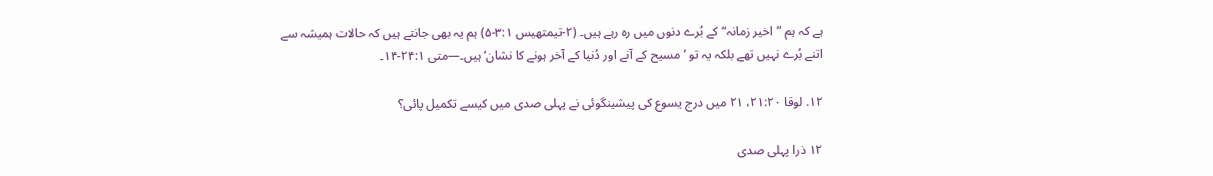ہے کہ ہم ”اخیر زمانہ“ کے بُرے دنوں میں رہ رہے ہیں۔ (۲-تیمتھیس ۳:۱-۵) ہم یہ بھی جانتے ہیں کہ حالات ہمیشہ سے اتنے بُرے نہیں تھے بلکہ یہ تو ’مسیح کے آنے اور دُنیا کے آخر ہونے کا نشان‘ ہیں۔—متی ۲۴:۱-۱۴۔

۱۲. لوقا ۲۱:۲۰، ۲۱ میں درج یسوع کی پیشینگوئی نے پہلی صدی میں کیسے تکمیل پائی؟

۱۲ ذرا پہلی صدی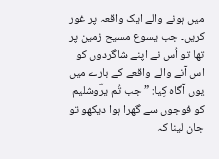میں ہونے والے ایک واقعہ پر غور کریں۔ جب یسوع مسیح زمین پر تھا تو اُس نے اپنے شاگردوں کو اس آنے والے واقعے کے بارے میں یوں آگاہ کِیا: ”جب تُم یرؔوشلیم کو فوجوں سے گھرا ہوا دیکھو تو جان لینا کہ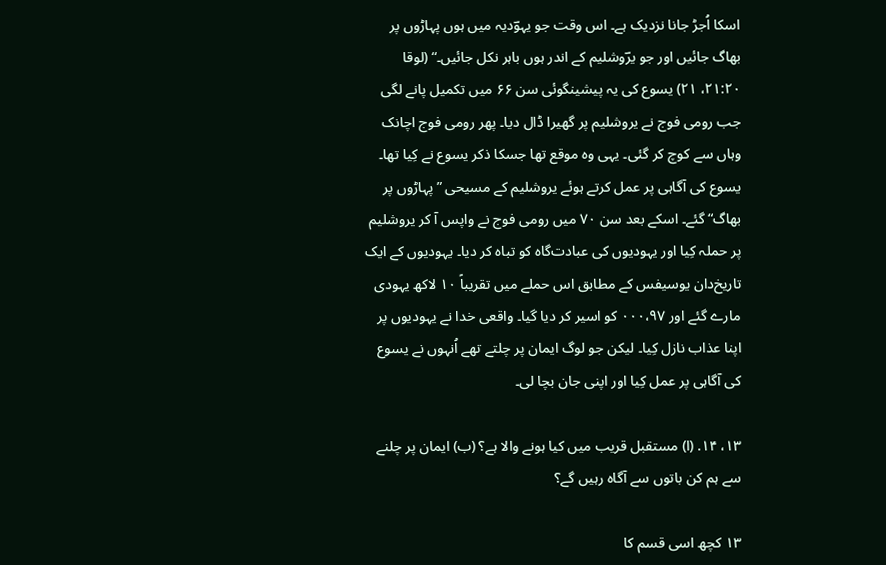اسکا اُجڑ جانا نزدیک ہے۔ اس وقت جو یہوؔدیہ میں ہوں پہاڑوں پر بھاگ جائیں اور جو یرؔوشلیم کے اندر ہوں باہر نکل جائیں۔“ (لوقا ۲۱:۲۰، ۲۱) یسوع کی یہ پیشینگوئی سن ۶۶ میں تکمیل پانے لگی جب رومی فوج نے یروشلیم پر گھیرا ڈال دیا۔ پھر رومی فوج اچانک وہاں سے کوچ کر گئی۔ یہی وہ موقع تھا جسکا ذکر یسوع نے کِیا تھا۔ یسوع کی آگاہی پر عمل کرتے ہوئے یروشلیم کے مسیحی ”پہاڑوں پر بھاگ“ گئے۔ اسکے بعد سن ۷۰ میں رومی فوج نے واپس آ کر یروشلیم پر حملہ کِیا اور یہودیوں کی عبادت‌گاہ کو تباہ کر دیا۔ یہودیوں کے ایک تاریخ‌دان یوسیفس کے مطابق اس حملے میں تقریباً ۱۰ لاکھ یہودی مارے گئے اور ۰۰۰،۹۷ کو اسیر کر دیا گیا۔ واقعی خدا نے یہودیوں پر اپنا عذاب نازل کِیا۔ لیکن جو لوگ ایمان پر چلتے تھے اُنہوں نے یسوع کی آگاہی پر عمل کِیا اور اپنی جان بچا لی۔

۱۳، ۱۴. (ا) مستقبل قریب میں کیا ہونے والا ہے؟ (ب) ایمان پر چلنے سے ہم کن باتوں سے آگاہ رہیں گے؟

۱۳ کچھ اسی قسم کا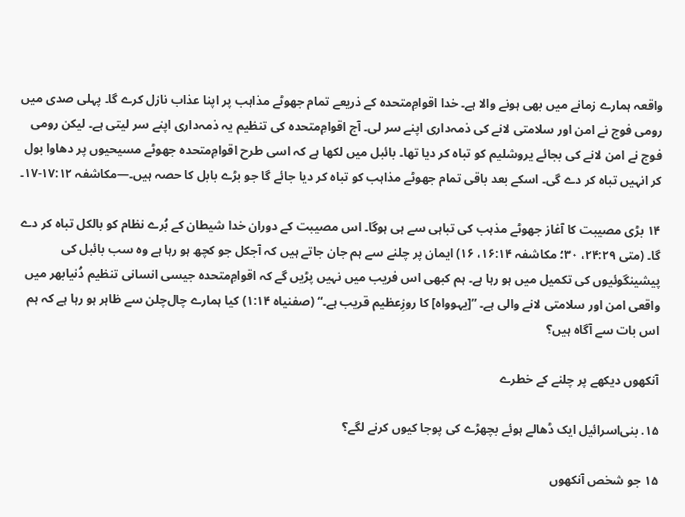واقعہ ہمارے زمانے میں بھی ہونے والا ہے۔ خدا اقوامِ‌متحدہ کے ذریعے تمام جھوٹے مذاہب پر اپنا عذاب نازل کرے گا۔ پہلی صدی میں رومی فوج نے امن اور سلامتی لانے کی ذمہ‌داری اپنے سر لی۔ آج اقوامِ‌متحدہ کی تنظیم یہ ذمہ‌داری اپنے سر لیتی ہے۔ لیکن رومی فوج نے امن لانے کی بجائے یروشلیم کو تباہ کر دیا تھا۔ بائبل میں لکھا ہے کہ اسی طرح اقوامِ‌متحدہ جھوٹے مسیحیوں پر دھاوا بول کر انہیں تباہ کر دے گی۔ اسکے بعد باقی تمام جھوٹے مذاہب کو تباہ کر دیا جائے گا جو بڑے بابل کا حصہ ہیں۔—مکاشفہ ۱۷:۱۲-۱۷۔

۱۴ بڑی مصیبت کا آغاز جھوٹے مذہب کی تباہی سے ہی ہوگا۔ اس مصیبت کے دوران خدا شیطان کے بُرے نظام کو بالکل تباہ کر دے گا۔ (متی ۲۴:۲۹، ۳۰؛ مکاشفہ ۱۶:۱۴، ۱۶) ایمان پر چلنے سے ہم جان جاتے ہیں کہ آجکل جو کچھ ہو رہا ہے وہ سب بائبل کی پیشینگوئیوں کی تکمیل میں ہو رہا ہے۔ ہم کبھی اس فریب میں نہیں پڑیں گے کہ اقوامِ‌متحدہ جیسی انسانی تنظیم دُنیابھر میں واقعی امن اور سلامتی لانے والی ہے۔ ”[یہوواہ] کا روزِعظیم قریب ہے۔“ (صفنیاہ ۱:۱۴) کیا ہمارے چال‌چلن سے ظاہر ہو رہا ہے کہ ہم اس بات سے آگاہ ہیں؟

آنکھوں دیکھے پر چلنے کے خطرے

۱۵. بنی‌اسرائیل ایک ڈھالے ہوئے بچھڑے کی پوجا کیوں کرنے لگے؟

۱۵ جو شخص آنکھوں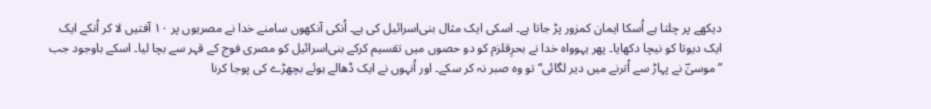دیکھے پر چلتا ہے اُسکا ایمان کمزور پڑ جاتا ہے۔ اسکی ایک مثال بنی‌اسرائیل کی ہے۔ اُنکی آنکھوں سامنے خدا نے مصریوں پر ۱۰ آفتیں لا کر اُنکے ایک ایک دیوتا کو نیچا دکھایا۔ پھر یہوواہ خدا نے بحرِقلزم کو دو حصوں میں تقسیم کرکے بنی‌اسرائیل کو مصری فوج کے قہر سے بچا لیا۔ اسکے باوجود جب ”موسیٰؔ نے پہاڑ سے اُترنے میں دیر لگائی“ تو وہ صبر نہ کر سکے۔ اور اُنہوں نے ایک ڈھالے ہوئے بچھڑے کی پوجا کرنا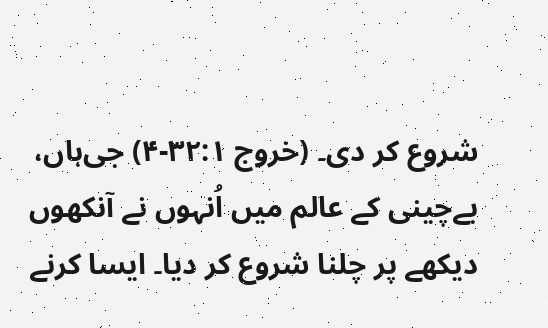شروع کر دی۔ (خروج ۳۲:۱-۴) جی‌ہاں، بےچینی کے عالم میں اُنہوں نے آنکھوں دیکھے پر چلنا شروع کر دیا۔ ایسا کرنے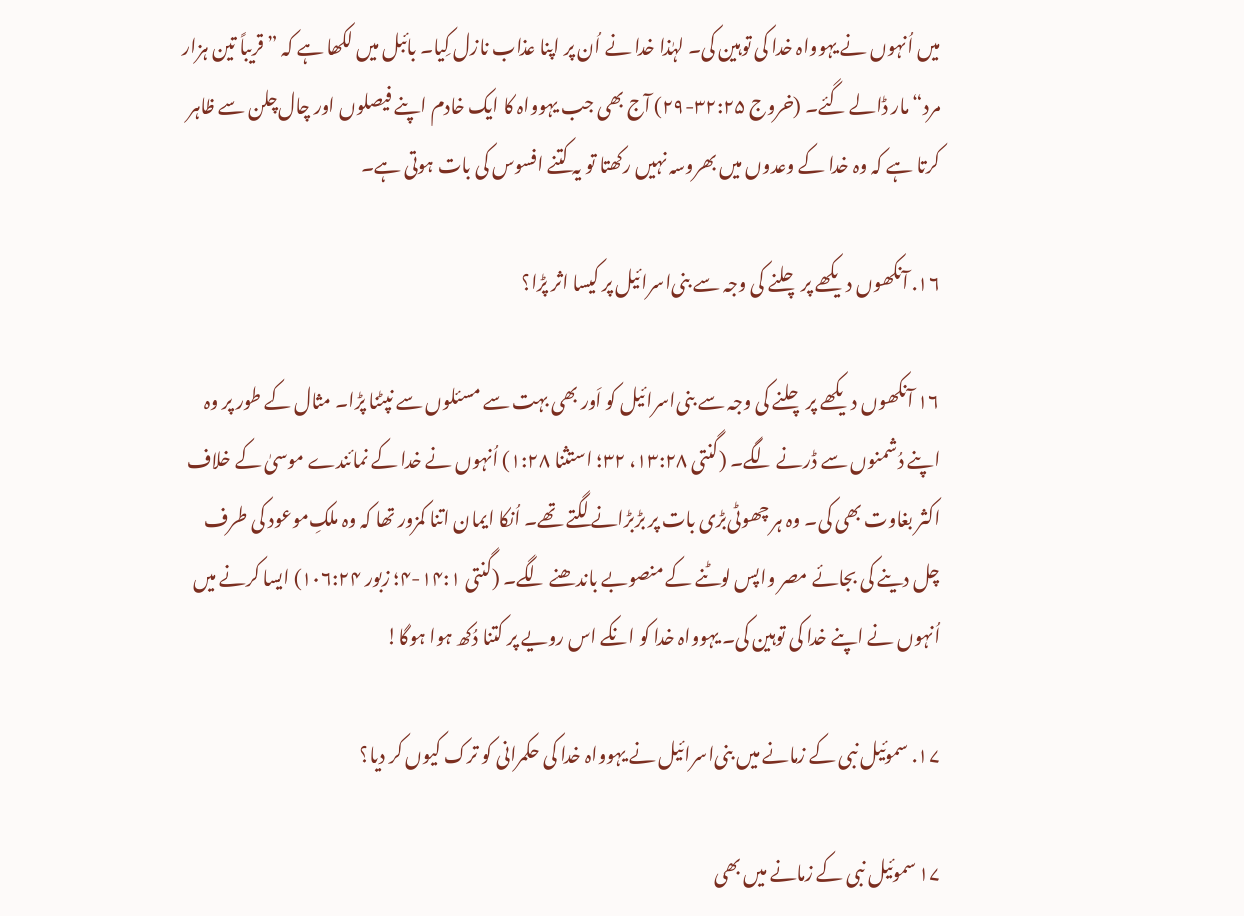میں اُنہوں نے یہوواہ خدا کی توہین کی۔ لہٰذا خدا نے اُن پر اپنا عذاب نازل کِیا۔ بائبل میں لکھا ہے کہ ”قریباً تین ہزار مرد“ مار ڈالے گئے۔ (خروج ۳۲:۲۵-۲۹) آج بھی جب یہوواہ کا ایک خادم اپنے فیصلوں اور چال‌چلن سے ظاہر کرتا ہے کہ وہ خدا کے وعدوں میں بھروسہ نہیں رکھتا تو یہ کتنے افسوس کی بات ہوتی ہے۔

۱۶. آنکھوں دیکھے پر چلنے کی وجہ سے بنی‌اسرائیل پر کیسا اثر پڑا؟

۱۶ آنکھوں دیکھے پر چلنے کی وجہ سے بنی‌اسرائیل کو اَور بھی بہت سے مسئلوں سے نپٹنا پڑا۔ مثال کے طور پر وہ اپنے دُشمنوں سے ڈرنے لگے۔ (گنتی ۱۳:۲۸، ۳۲؛ استثنا ۱:۲۸) اُنہوں نے خدا کے نمائندے موسیٰ کے خلاف اکثر بغاوت بھی کی۔ وہ ہر چھوٹی‌بڑی بات پر بڑبڑانے لگتے تھے۔ اُنکا ایمان اتنا کمزور تھا کہ وہ ملکِ‌موعود کی طرف چل دینے کی بجائے مصر واپس لوٹنے کے منصوبے باندھنے لگے۔ (گنتی ۱۴:۱-۴؛ زبور ۱۰۶:۲۴) ایسا کرنے میں اُنہوں نے اپنے خدا کی توہین کی۔ یہوواہ خدا کو انکے اس رویے پر کتنا دُکھ ہوا ہوگا!

۱۷. سموئیل نبی کے زمانے میں بنی‌اسرائیل نے یہوواہ خدا کی حکمرانی کو ترک کیوں کر دیا؟

۱۷ سموئیل نبی کے زمانے میں بھی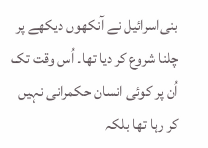بنی‌اسرائیل نے آنکھوں دیکھے پر چلنا شروع کر دیا تھا۔ اُس وقت تک اُن پر کوئی انسان حکمرانی نہیں کر رہا تھا بلکہ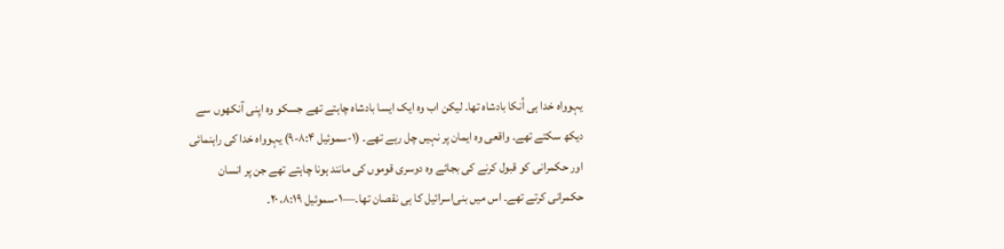یہوواہ خدا ہی اُنکا بادشاہ تھا۔ لیکن اب وہ ایک ایسا بادشاہ چاہتے تھے جسکو وہ اپنی آنکھوں سے دیکھ سکتے تھے۔ واقعی وہ ایمان پر نہیں چل رہے تھے۔ (۱-سموئیل ۸:۴-۹) یہوواہ خدا کی راہنمائی اور حکمرانی کو قبول کرنے کی بجائے وہ دوسری قوموں کی مانند ہونا چاہتے تھے جن پر انسان حکمرانی کرتے تھے۔ اس میں بنی‌اسرائیل کا ہی نقصان تھا۔—۱-سموئیل ۸:۱۹، ۲۰۔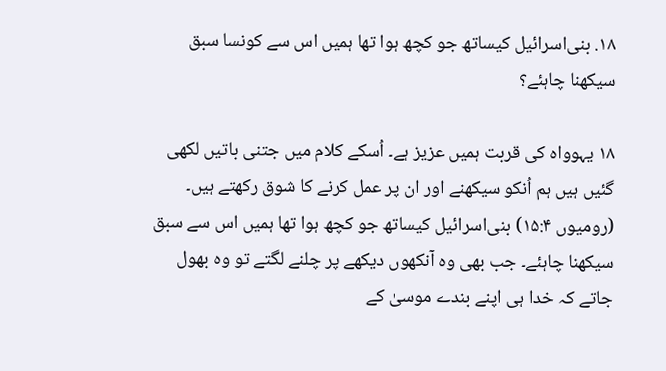۱۸. بنی‌اسرائیل کیساتھ جو کچھ ہوا تھا ہمیں اس سے کونسا سبق سیکھنا چاہئے؟

۱۸ یہوواہ کی قربت ہمیں عزیز ہے۔ اُسکے کلام میں جتنی باتیں لکھی گئیں ہیں ہم اُنکو سیکھنے اور ان پر عمل کرنے کا شوق رکھتے ہیں۔ (رومیوں ۱۵:۴) بنی‌اسرائیل کیساتھ جو کچھ ہوا تھا ہمیں اس سے سبق سیکھنا چاہئے۔ جب بھی وہ آنکھوں دیکھے پر چلنے لگتے تو وہ بھول جاتے کہ خدا ہی اپنے بندے موسیٰ کے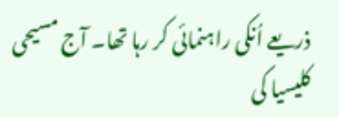ذریعے اُنکی راہنمائی کر رہا تھا۔ آج مسیحی کلیسیا کی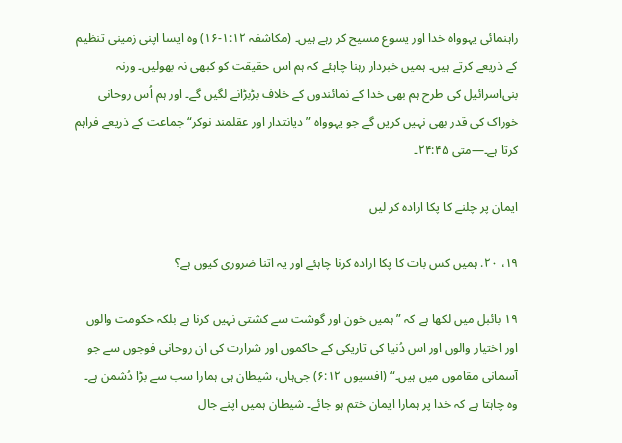راہنمائی یہوواہ خدا اور یسوع مسیح کر رہے ہیں۔ (مکاشفہ ۱:۱۲-۱۶) وہ ایسا اپنی زمینی تنظیم کے ذریعے کرتے ہیں۔ ہمیں خبردار رہنا چاہئے کہ ہم اس حقیقت کو کبھی نہ بھولیں۔ ورنہ بنی‌اسرائیل کی طرح ہم بھی خدا کے نمائندوں کے خلاف بڑبڑانے لگیں گے۔ اور ہم اُس روحانی خوراک کی قدر بھی نہیں کریں گے جو یہوواہ ”دیانتدار اور عقلمند نوکر“ جماعت کے ذریعے فراہم کرتا ہے۔—متی ۲۴:۴۵۔

ایمان پر چلنے کا پکا ارادہ کر لیں

۱۹، ۲۰. ہمیں کس بات کا پکا ارادہ کرنا چاہئے اور یہ اتنا ضروری کیوں ہے؟

۱۹ بائبل میں لکھا ہے کہ ”ہمیں خون اور گوشت سے کشتی نہیں کرنا ہے بلکہ حکومت والوں اور اختیار والوں اور اس دُنیا کی تاریکی کے حاکموں اور شرارت کی ان روحانی فوجوں سے جو آسمانی مقاموں میں ہیں۔“ (افسیوں ۶:۱۲) جی‌ہاں، شیطان ہی ہمارا سب سے بڑا دُشمن ہے۔ وہ چاہتا ہے کہ خدا پر ہمارا ایمان ختم ہو جائے۔ شیطان ہمیں اپنے جال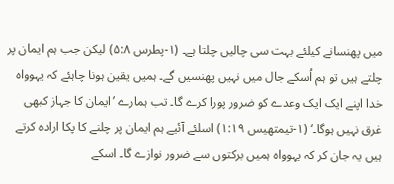میں پھنسانے کیلئے بہت سی چالیں چلتا ہے۔ (۱-پطرس ۵:۸) لیکن جب ہم ایمان پر چلتے ہیں تو ہم اُسکے جال میں نہیں پھنسیں گے۔ ہمیں یقین ہونا چاہئے کہ یہوواہ خدا اپنے ایک ایک وعدے کو ضرور پورا کرے گا۔ تب ہمارے ’ایمان کا جہاز کبھی غرق نہیں ہوگا۔‘ (۱-تیمتھیس ۱:۱۹) اسلئے آئیے ہم ایمان پر چلنے کا پکا ارادہ کرتے ہیں یہ جان کر کہ یہوواہ ہمیں برکتوں سے ضرور نوازے گا۔ اسکے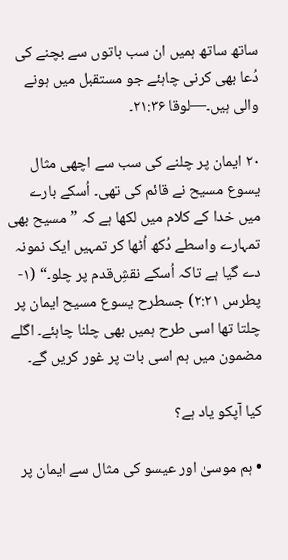ساتھ ساتھ ہمیں ان سب باتوں سے بچنے کی دُعا بھی کرنی چاہئے جو مستقبل میں ہونے والی ہیں۔—لوقا ۲۱:۳۶۔

۲۰ ایمان پر چلنے کی سب سے اچھی مثال یسوع مسیح نے قائم کی تھی۔ اُسکے بارے میں خدا کے کلام میں لکھا ہے کہ ”مسیح بھی تمہارے واسطے دُکھ اُٹھا کر تمہیں ایک نمونہ دے گیا ہے تاکہ اُسکے نقشِ‌قدم پر چلو۔“ (۱-پطرس ۲:۲۱) جسطرح یسوع مسیح ایمان پر چلتا تھا اسی طرح ہمیں بھی چلنا چاہئے۔ اگلے مضمون میں ہم اسی بات پر غور کریں گے۔

کیا آپکو یاد ہے؟

• ہم موسیٰ اور عیسو کی مثال سے ایمان پر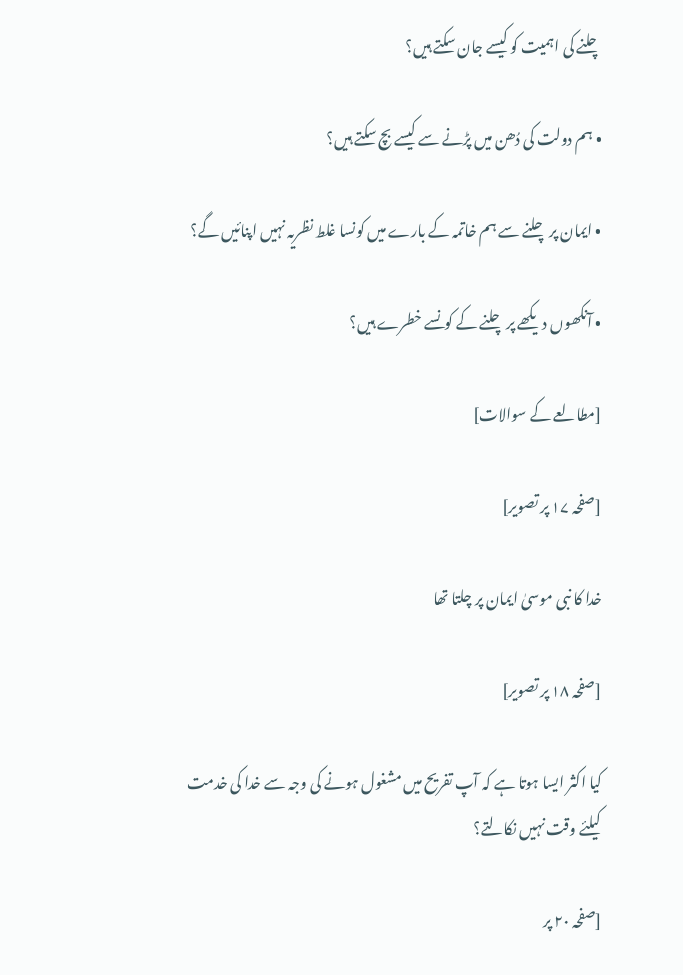چلنے کی اہمیت کو کیسے جان سکتے ہیں؟

• ہم دولت کی دُھن میں پڑنے سے کیسے بچ سکتے ہیں؟

• ایمان پر چلنے سے ہم خاتمہ کے بارے میں کونسا غلط نظریہ نہیں اپنائیں گے؟

• آنکھوں دیکھے پر چلنے کے کونسے خطرے ہیں؟

[مطالعے کے سوالات]

[صفحہ ۱۷ پر تصویر]

خدا کا نبی موسیٰ ایمان پر چلتا تھا

[صفحہ ۱۸ پر تصویر]

کیا اکثر ایسا ہوتا ہے کہ آپ تفریح میں مشغول ہونے کی وجہ سے خدا کی خدمت کیلئے وقت نہیں نکالتے؟

[صفحہ ۲۰ پر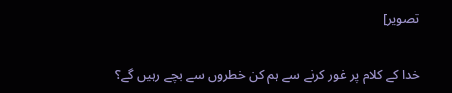تصویر]

خدا کے کلام پر غور کرنے سے ہم کن خطروں سے بچے رہیں گے؟